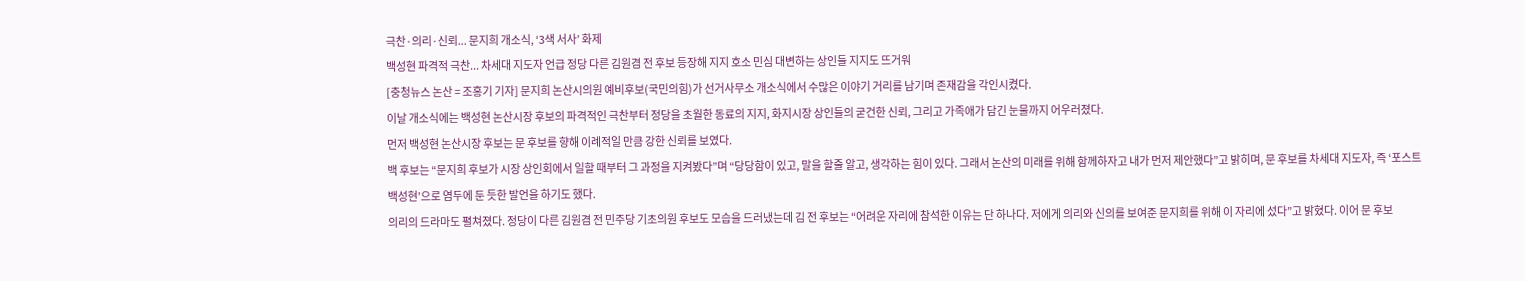극찬·의리·신뢰... 문지희 개소식, ‘3색 서사’ 화제
백성현 파격적 극찬... 차세대 지도자 언급 정당 다른 김원겸 전 후보 등장해 지지 호소 민심 대변하는 상인들 지지도 뜨거워
[충청뉴스 논산 = 조홍기 기자] 문지희 논산시의원 예비후보(국민의힘)가 선거사무소 개소식에서 수많은 이야기 거리를 남기며 존재감을 각인시켰다.
이날 개소식에는 백성현 논산시장 후보의 파격적인 극찬부터 정당을 초월한 동료의 지지, 화지시장 상인들의 굳건한 신뢰, 그리고 가족애가 담긴 눈물까지 어우러졌다.
먼저 백성현 논산시장 후보는 문 후보를 향해 이례적일 만큼 강한 신뢰를 보였다.
백 후보는 “문지희 후보가 시장 상인회에서 일할 때부터 그 과정을 지켜봤다”며 “당당함이 있고, 말을 할줄 알고, 생각하는 힘이 있다. 그래서 논산의 미래를 위해 함께하자고 내가 먼저 제안했다”고 밝히며, 문 후보를 차세대 지도자, 즉 ‘포스트 백성현’으로 염두에 둔 듯한 발언을 하기도 했다.
의리의 드라마도 펼쳐졌다. 정당이 다른 김원겸 전 민주당 기초의원 후보도 모습을 드러냈는데 김 전 후보는 “어려운 자리에 참석한 이유는 단 하나다. 저에게 의리와 신의를 보여준 문지희를 위해 이 자리에 섰다”고 밝혔다. 이어 문 후보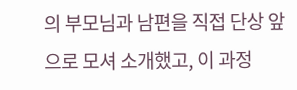의 부모님과 남편을 직접 단상 앞으로 모셔 소개했고, 이 과정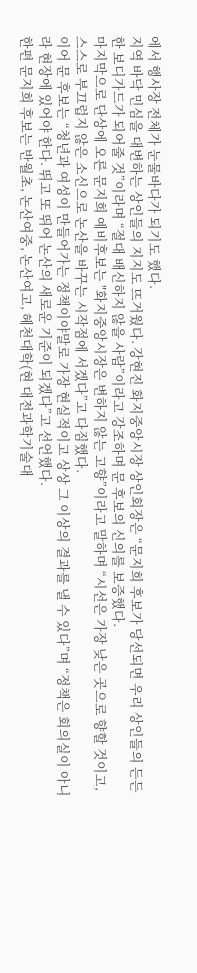에서 행사장 전체가 눈물바다가 되기도 했다.
지역 바닥 민심을 대변하는 상인들의 지지도 뜨거웠다. 강현진 화지중앙시장 상인회장은 “문지희 후보가 당선되면 우리 상인들의 든든한 보디가드가 되어줄 것”이라며 “절대 배신하지 않을 사람”이라고 강조하며 문 후보의 신의를 보증했다.
마지막으로 단상에 오른 문지희 예비후보는 "화지중앙시장은 변하지 않는 고향”이라고 말하며 “시선은 가장 낮은 곳으로 향할 것이고, 스스로 부끄럽지 않은 소신으로 논산을 바꾸는 시작점에 서겠다”고 다짐했다.
이어 문 후보는 “청년과 여성이 만들어가는 정책이야말로 가장 현실적이고 상상 그 이상의 결과를 낼 수 있다”며 “정책은 회의실이 아니라 현장에 있어야 한다. 뛰고 또 뛰어 논산의 새로운 기준이 되겠다”고 선언했다.
한편 문지희 후보는 반월초, 논산여중, 논산여고, 혜천대학(현 대전과학기술대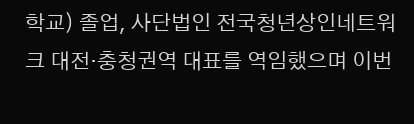학교) 졸업, 사단법인 전국청년상인네트워크 대전·충청권역 대표를 역임했으며 이번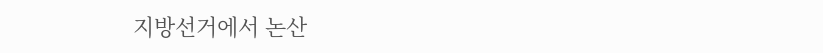지방선거에서 논산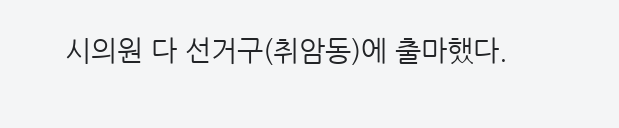시의원 다 선거구(취암동)에 출마했다.